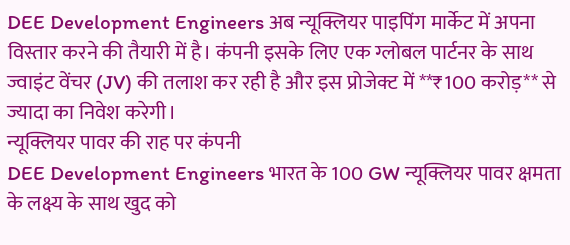DEE Development Engineers अब न्यूक्लियर पाइपिंग मार्केट में अपना विस्तार करने की तैयारी में है। कंपनी इसके लिए एक ग्लोबल पार्टनर के साथ ज्वाइंट वेंचर (JV) की तलाश कर रही है और इस प्रोजेक्ट में **₹100 करोड़** से ज्यादा का निवेश करेगी।
न्यूक्लियर पावर की राह पर कंपनी
DEE Development Engineers भारत के 100 GW न्यूक्लियर पावर क्षमता के लक्ष्य के साथ खुद को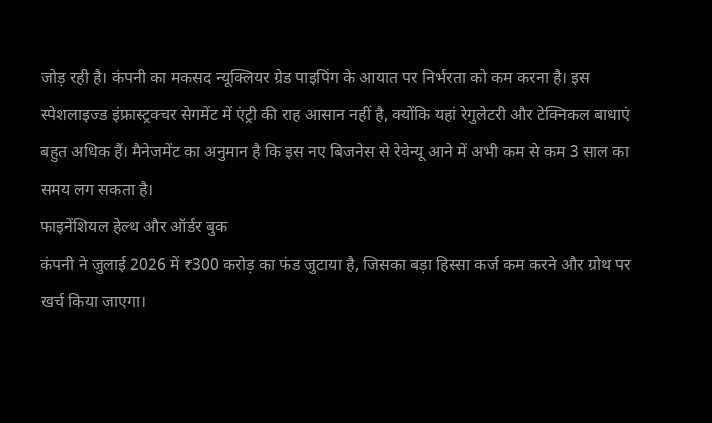जोड़ रही है। कंपनी का मकसद न्यूक्लियर ग्रेड पाइपिंग के आयात पर निर्भरता को कम करना है। इस स्पेशलाइज्ड इंफ्रास्ट्रक्चर सेगमेंट में एंट्री की राह आसान नहीं है, क्योंकि यहां रेगुलेटरी और टेक्निकल बाधाएं बहुत अधिक हैं। मैनेजमेंट का अनुमान है कि इस नए बिजनेस से रेवेन्यू आने में अभी कम से कम 3 साल का समय लग सकता है।
फाइनेंशियल हेल्थ और ऑर्डर बुक
कंपनी ने जुलाई 2026 में ₹300 करोड़ का फंड जुटाया है, जिसका बड़ा हिस्सा कर्ज कम करने और ग्रोथ पर खर्च किया जाएगा।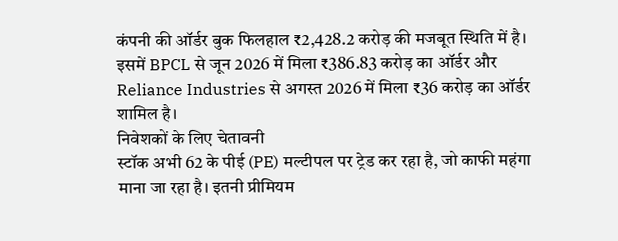कंपनी की ऑर्डर बुक फिलहाल ₹2,428.2 करोड़ की मजबूत स्थिति में है। इसमें BPCL से जून 2026 में मिला ₹386.83 करोड़ का ऑर्डर और Reliance Industries से अगस्त 2026 में मिला ₹36 करोड़ का ऑर्डर शामिल है।
निवेशकों के लिए चेतावनी
स्टॉक अभी 62 के पीई (PE) मल्टीपल पर ट्रेड कर रहा है, जो काफी महंगा माना जा रहा है। इतनी प्रीमियम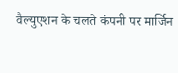वैल्युएशन के चलते कंपनी पर मार्जिन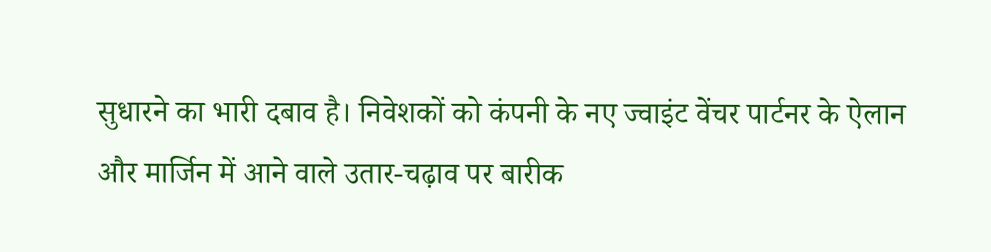सुधारने का भारी दबाव है। निवेशकों को कंपनी के नए ज्वाइंट वेंचर पार्टनर के ऐलान और मार्जिन में आने वाले उतार-चढ़ाव पर बारीक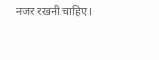नजर रखनी चाहिए।